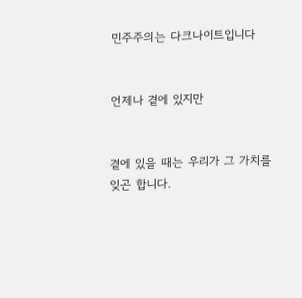민주주의는 다크나이트입니다


언제나 곁에 있지만


곁에 있을 때는 우리가 그 가치를 잊곤 합니다.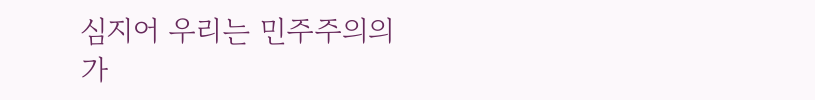심지어 우리는 민주주의의 가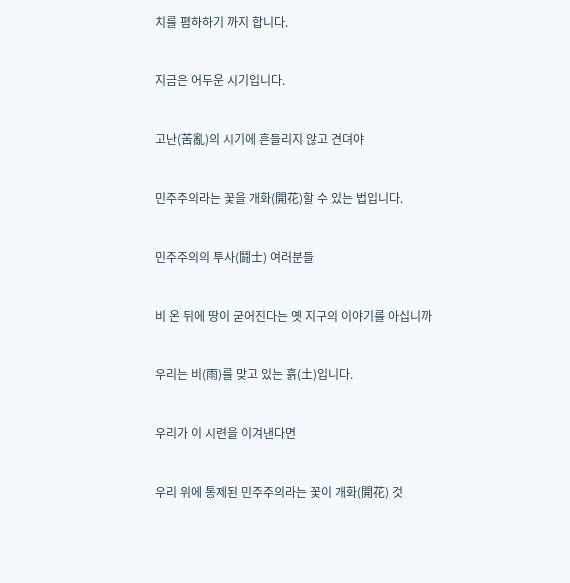치를 폄하하기 까지 합니다.


지금은 어두운 시기입니다.


고난(苦亂)의 시기에 흔들리지 않고 견뎌야


민주주의라는 꽃을 개화(開花)할 수 있는 법입니다.


민주주의의 투사(鬪士) 여러분들


비 온 뒤에 땅이 굳어진다는 옛 지구의 이야기를 아십니까


우리는 비(雨)를 맞고 있는 흙(土)입니다.


우리가 이 시련을 이겨낸다면


우리 위에 통제된 민주주의라는 꽃이 개화(開花) 것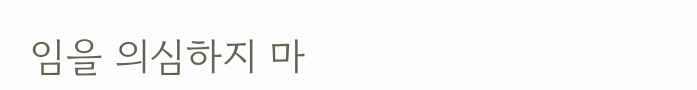임을 의심하지 마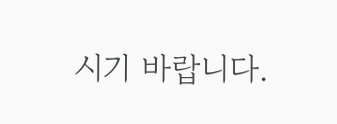시기 바랍니다.